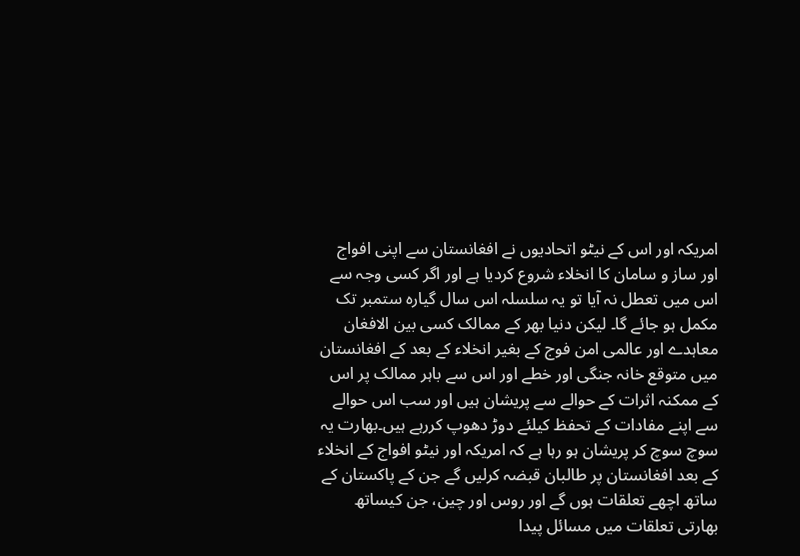امریکہ اور اس کے نیٹو اتحادیوں نے افغانستان سے اپنی افواج اور ساز و سامان کا انخلاء شروع کردیا ہے اور اگر کسی وجہ سے اس میں تعطل نہ آیا تو یہ سلسلہ اس سال گیارہ ستمبر تک مکمل ہو جائے گا۔ لیکن دنیا بھر کے ممالک کسی بین الافغان معاہدے اور عالمی امن فوج کے بغیر انخلاء کے بعد کے افغانستان میں متوقع خانہ جنگی اور خطے اور اس سے باہر ممالک پر اس کے ممکنہ اثرات کے حوالے سے پریشان ہیں اور سب اس حوالے سے اپنے مفادات کے تحفظ کیلئے دوڑ دھوپ کررہے ہیں۔بھارت یہ سوچ سوچ کر پریشان ہو رہا ہے کہ امریکہ اور نیٹو افواج کے انخلاء کے بعد افغانستان پر طالبان قبضہ کرلیں گے جن کے پاکستان کے ساتھ اچھے تعلقات ہوں گے اور روس اور چین، جن کیساتھ بھارتی تعلقات میں مسائل پیدا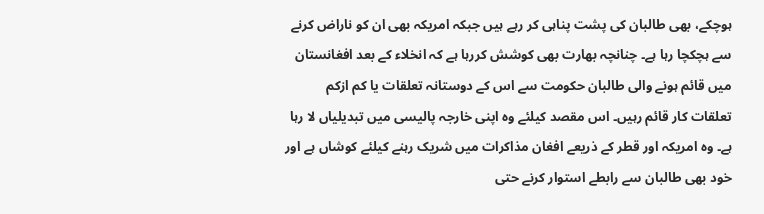ہوچکے، بھی طالبان کی پشت پناہی کر رہے ہیں جبکہ امریکہ بھی ان کو ناراض کرنے سے ہچکچا رہا ہے۔ چنانچہ بھارت بھی کوشش کررہا ہے کہ انخلاء کے بعد افغانستان میں قائم ہونے والی طالبان حکومت سے اس کے دوستانہ تعلقات یا کم ازکم تعلقات کار قائم رہیں۔ اس مقصد کیلئے وہ اپنی خارجہ پالیسی میں تبدیلیاں لا رہا ہے۔ وہ امریکہ اور قطر کے ذریعے افغان مذاکرات میں شریک رہنے کیلئے کوشاں ہے اور خود بھی طالبان سے رابطے استوار کرنے حتی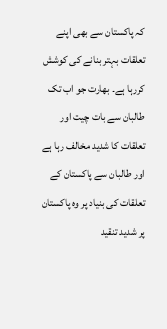کہ پاکستان سے بھی اپنے تعلقات بہتر بنانے کی کوشش کررہا ہے۔ بھارت جو اب تک طالبان سے بات چیت اور تعلقات کا شدید مخالف رہا ہے اور طالبان سے پاکستان کے تعلقات کی بنیاد پر وہ پاکستان پر شدید تنقید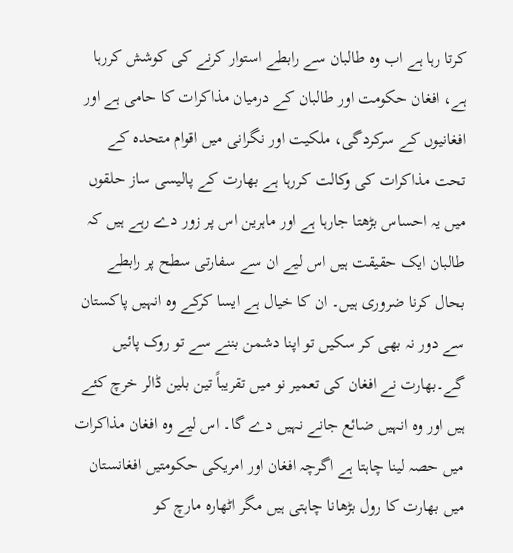کرتا رہا ہے اب وہ طالبان سے رابطے استوار کرنے کی کوشش کررہا ہے، افغان حکومت اور طالبان کے درمیان مذاکرات کا حامی ہے اور افغانیوں کے سرکردگی، ملکیت اور نگرانی میں اقوام متحدہ کے تحت مذاکرات کی وکالت کررہا ہے بھارت کے پالیسی ساز حلقوں میں یہ احساس بڑھتا جارہا ہے اور ماہرین اس پر زور دے رہے ہیں کہ طالبان ایک حقیقت ہیں اس لیے ان سے سفارتی سطح پر رابطے بحال کرنا ضروری ہیں۔ ان کا خیال ہے ایسا کرکے وہ انہیں پاکستان سے دور نہ بھی کر سکیں تو اپنا دشمن بننے سے تو روک پائیں گے۔بھارت نے افغان کی تعمیر نو میں تقریباً تین بلین ڈالر خرچ کئے ہیں اور وہ انہیں ضائع جانے نہیں دے گا۔ اس لیے وہ افغان مذاکرات میں حصہ لینا چاہتا ہے اگرچہ افغان اور امریکی حکومتیں افغانستان میں بھارت کا رول بڑھانا چاہتی ہیں مگر اٹھارہ مارچ کو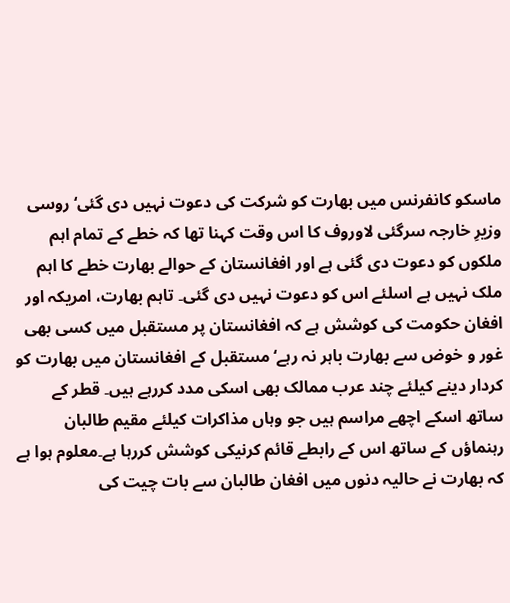ماسکو کانفرنس میں بھارت کو شرکت کی دعوت نہیں دی گئی‘ روسی وزیرِ خارجہ سرگئی لاوروف کا اس وقت کہنا تھا کہ خطے کے تمام اہم ملکوں کو دعوت دی گئی ہے اور افغانستان کے حوالے بھارت خطے کا اہم ملک نہیں ہے اسلئے اس کو دعوت نہیں دی گئی۔ تاہم بھارت، امریکہ اور افغان حکومت کی کوشش ہے کہ افغانستان پر مستقبل میں کسی بھی غور و خوض سے بھارت باہر نہ رہے‘ مستقبل کے افغانستان میں بھارت کو کردار دینے کیلئے چند عرب ممالک بھی اسکی مدد کررہے ہیں۔ قطر کے ساتھ اسکے اچھے مراسم ہیں جو وہاں مذاکرات کیلئے مقیم طالبان رہنماؤں کے ساتھ اس کے رابطے قائم کرنیکی کوشش کررہا ہے۔معلوم ہوا ہے کہ بھارت نے حالیہ دنوں میں افغان طالبان سے بات چیت کی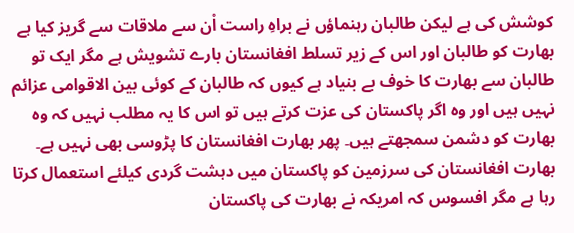کوشش کی ہے لیکن طالبان رہنماؤں نے براہِ راست اْن سے ملاقات سے گریز کیا ہے بھارت کو طالبان اور اس کے زیر تسلط افغانستان بارے تشویش ہے مگر ایک تو طالبان سے بھارت کا خوف بے بنیاد ہے کیوں کہ طالبان کے کوئی بین الاقوامی عزائم نہیں ہیں اور وہ اگر پاکستان کی عزت کرتے ہیں تو اس کا یہ مطلب نہیں کہ وہ بھارت کو دشمن سمجھتے ہیں۔ پھر بھارت افغانستان کا پڑوسی بھی نہیں ہے۔ بھارت افغانستان کی سرزمین کو پاکستان میں دہشت گردی کیلئے استعمال کرتا رہا ہے مگر افسوس کہ امریکہ نے بھارت کی پاکستان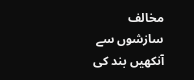مخالف سازشوں سے آنکھیں بند کی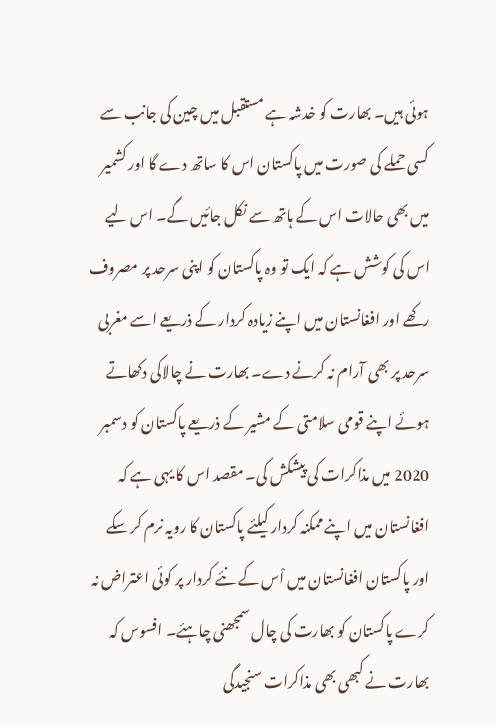ہوئی ہیں۔ بھارت کو خدشہ ہے مستقبل میں چین کی جانب سے کسی حملے کی صورت میں پاکستان اس کا ساتھ دے گا اور کشمیر میں بھی حالات اس کے ہاتھ سے نکل جائیں گے۔ اس لیے اس کی کوشش ہے کہ ایک تو وہ پاکستان کو اپنی سرحد پر مصروف رکھے اور افغانستان میں اپنے زیادہ کردار کے ذریعے اسے مغربی سرحد پر بھی آرام نہ کرنے دے۔ بھارت نے چالاکی دکھاتے ہوئے اپنے قومی سلامتی کے مشیر کے ذریعے پاکستان کو دسمبر 2020 میں مذاکرات کی پیشکش کی۔ مقصد اس کا یہی ہے کہ افغانستان میں اپنے ممکنہ کردار کیلئے پاکستان کا رویہ نرم کر سکے اور پاکستان افغانستان میں اْس کے نئے کردار پر کوئی اعتراض نہ کرے پاکستان کو بھارت کی چال سمجھنی چاہئے۔ افسوس کہ بھارت نے کبھی بھی مذاکرات سنجیدگی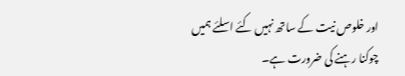اور خلوص نیت کے ساتھ نہیں کئے اسلئے ہمیں چوکنا رہنے کی ضرورت ہے۔